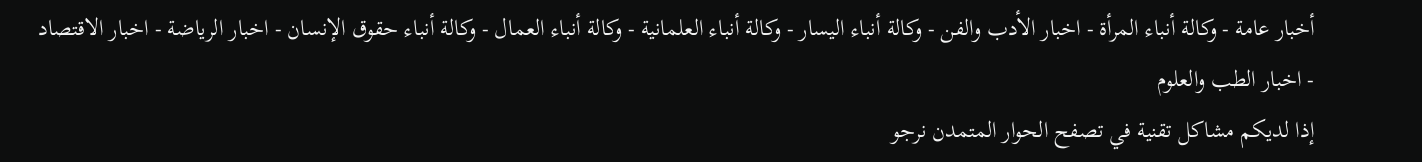أخبار عامة - وكالة أنباء المرأة - اخبار الأدب والفن - وكالة أنباء اليسار - وكالة أنباء العلمانية - وكالة أنباء العمال - وكالة أنباء حقوق الإنسان - اخبار الرياضة - اخبار الاقتصاد - اخبار الطب والعلوم
إذا لديكم مشاكل تقنية في تصفح الحوار المتمدن نرجو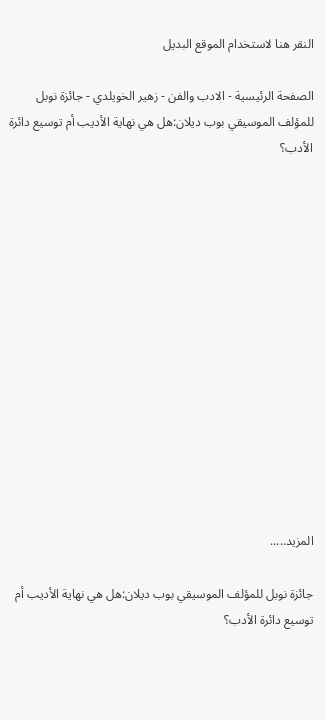النقر هنا لاستخدام الموقع البديل

الصفحة الرئيسية - الادب والفن - زهير الخويلدي - جائزة نوبل للمؤلف الموسيقي بوب ديلان:هل هي نهاية الأديب أم توسيع دائرة الأدب؟














المزيد.....

جائزة نوبل للمؤلف الموسيقي بوب ديلان:هل هي نهاية الأديب أم توسيع دائرة الأدب؟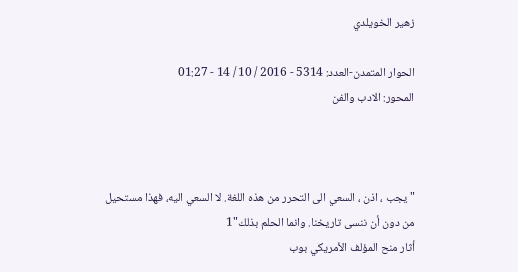زهير الخويلدي

الحوار المتمدن-العدد: 5314 - 2016 / 10 / 14 - 01:27
المحور: الادب والفن



" يجب ، اذن ، السعي الى التحرر من هذه اللغة. لا السعي اليه، فهذا مستحيل من دون أن ننسى تاريخنا. وانما الحلم بذلك"1
أثار منح المؤلف الأمريكي بوب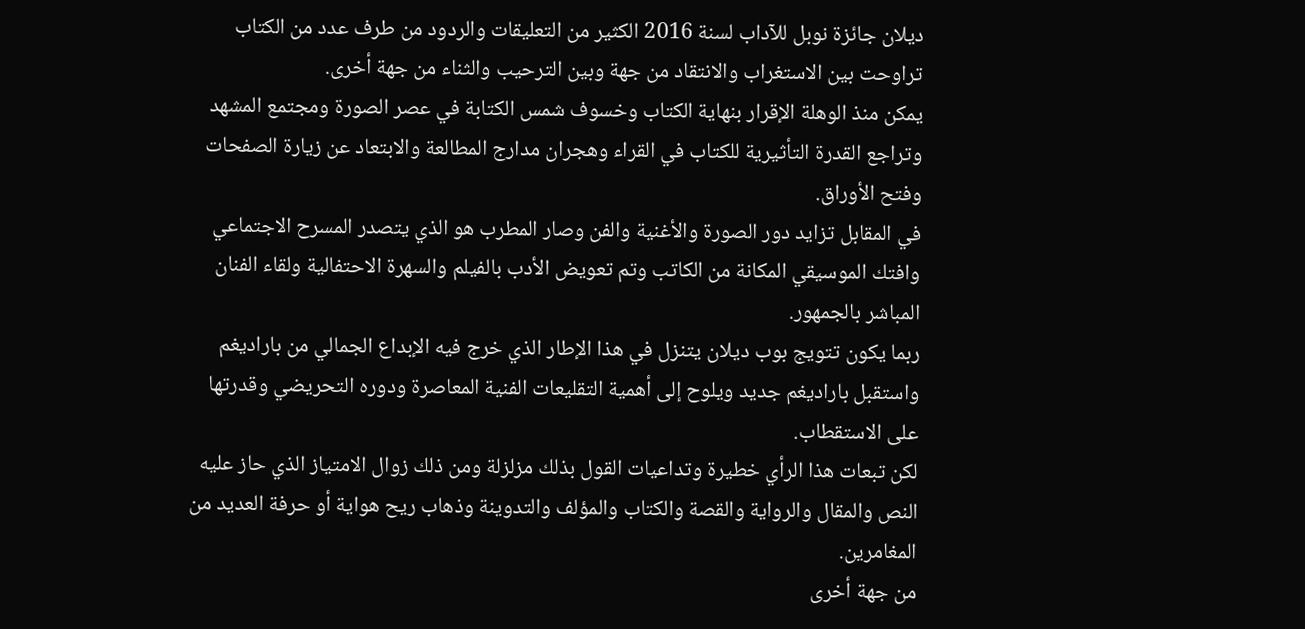ديلان جائزة نوبل للآداب لسنة 2016 الكثير من التعليقات والردود من طرف عدد من الكتاب تراوحت بين الاستغراب والانتقاد من جهة وبين الترحيب والثناء من جهة أخرى.
يمكن منذ الوهلة الإقرار بنهاية الكتاب وخسوف شمس الكتابة في عصر الصورة ومجتمع المشهد وتراجع القدرة التأثيرية للكتاب في القراء وهجران مدارج المطالعة والابتعاد عن زيارة الصفحات وفتح الأوراق.
في المقابل تزايد دور الصورة والأغنية والفن وصار المطرب هو الذي يتصدر المسرح الاجتماعي وافتك الموسيقي المكانة من الكاتب وتم تعويض الأدب بالفيلم والسهرة الاحتفالية ولقاء الفنان المباشر بالجمهور.
ربما يكون تتويج بوب ديلان يتنزل في هذا الإطار الذي خرج فيه الإبداع الجمالي من باراديغم واستقبل باراديغم جديد ويلوح إلى أهمية التقليعات الفنية المعاصرة ودوره التحريضي وقدرتها على الاستقطاب.
لكن تبعات هذا الرأي خطيرة وتداعيات القول بذلك مزلزلة ومن ذلك زوال الامتياز الذي حاز عليه النص والمقال والرواية والقصة والكتاب والمؤلف والتدوينة وذهاب ريح هواية أو حرفة العديد من المغامرين.
من جهة أخرى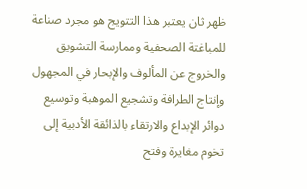ظهر ثان يعتبر هذا التتويج هو مجرد صناعة للمباغتة الصحفية وممارسة التشويق والخروج عن المألوف والإبحار في المجهول وإنتاج الطرافة وتشجيع الموهبة وتوسيع دوائر الإبداع والارتقاء بالذائقة الأدبية إلى تخوم مغايرة وفتح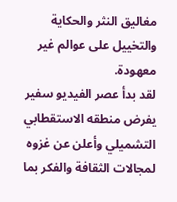مغاليق النثر والحكاية والتخييل على عوالم غير معهودة.
لقد بدأ عصر الفيديو سفير يفرض منطقه الاستقطابي التشميلي وأعلن عن غزوه لمجالات الثقافة والفكر بما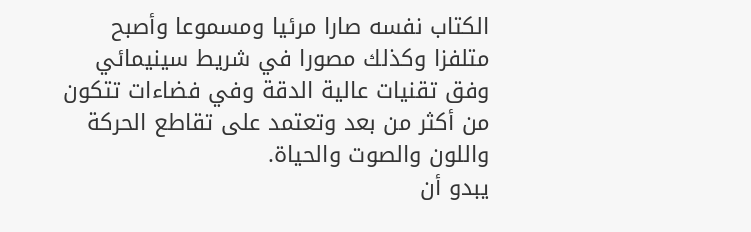الكتاب نفسه صارا مرئيا ومسموعا وأصبح متلفزا وكذلك مصورا في شريط سينيمائي وفق تقنيات عالية الدقة وفي فضاءات تتكون من أكثر من بعد وتعتمد على تقاطع الحركة واللون والصوت والحياة.
يبدو أن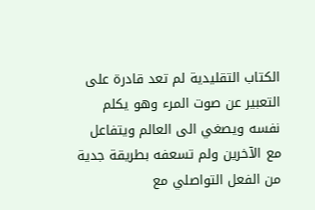الكتاب التقليدية لم تعد قادرة على التعبير عن صوت المرء وهو يكلم نفسه ويصغي الى العالم ويتفاعل مع الآخرين ولم تسعفه بطريقة جدية من الفعل التواصلي مع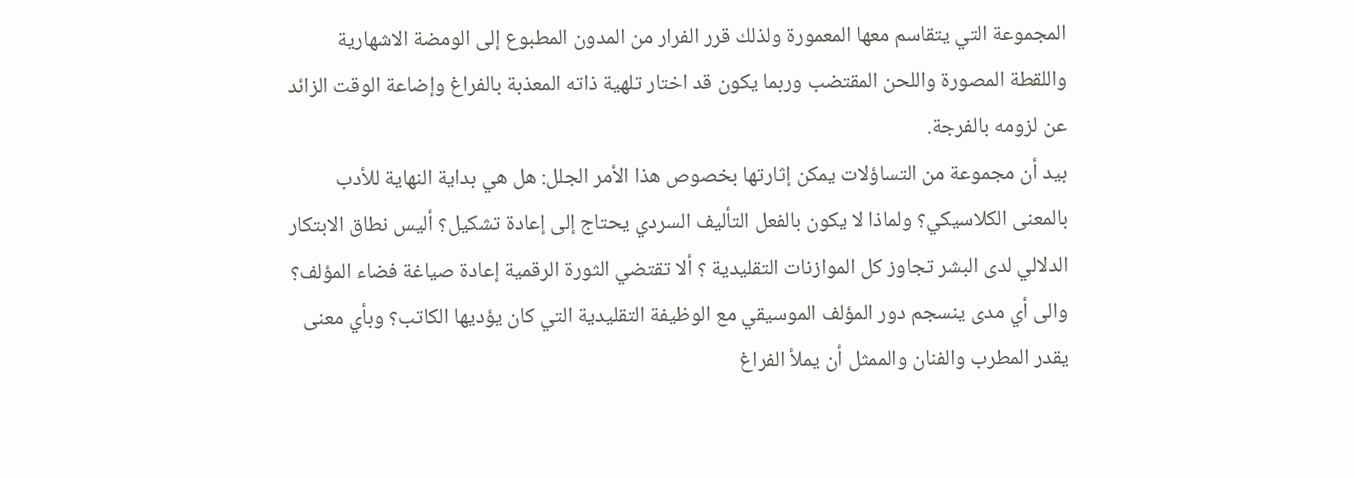المجموعة التي يتقاسم معها المعمورة ولذلك قرر الفرار من المدون المطبوع إلى الومضة الاشهارية واللقطة المصورة واللحن المقتضب وربما يكون قد اختار تلهية ذاته المعذبة بالفراغ وإضاعة الوقت الزائد عن لزومه بالفرجة.
بيد أن مجموعة من التساؤلات يمكن إثارتها بخصوص هذا الأمر الجلل: هل هي بداية النهاية للأدب بالمعنى الكلاسيكي؟ ولماذا لا يكون بالفعل التأليف السردي يحتاج إلى إعادة تشكيل؟ أليس نطاق الابتكار الدلالي لدى البشر تجاوز كل الموازنات التقليدية ؟ ألا تقتضي الثورة الرقمية إعادة صياغة فضاء المؤلف؟ والى أي مدى ينسجم دور المؤلف الموسيقي مع الوظيفة التقليدية التي كان يؤديها الكاتب؟ وبأي معنى يقدر المطرب والفنان والممثل أن يملأ الفراغ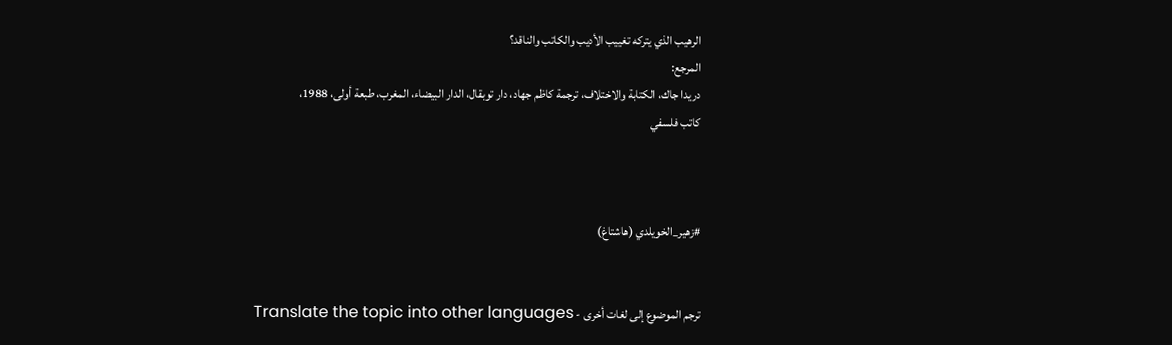الرهيب الذي يتركه تغييب الأديب والكاتب والناقد؟
المرجع:
دريدا جاك، الكتابة والاختلاف، ترجمة كاظم جهاد، دار توبقال، الدار البيضاء، المغرب، طبعة أولى، 1988،
كاتب فلسفي



#زهير_الخويلدي (هاشتاغ)


ترجم الموضوع إلى لغات أخرى - Translate the topic into other languages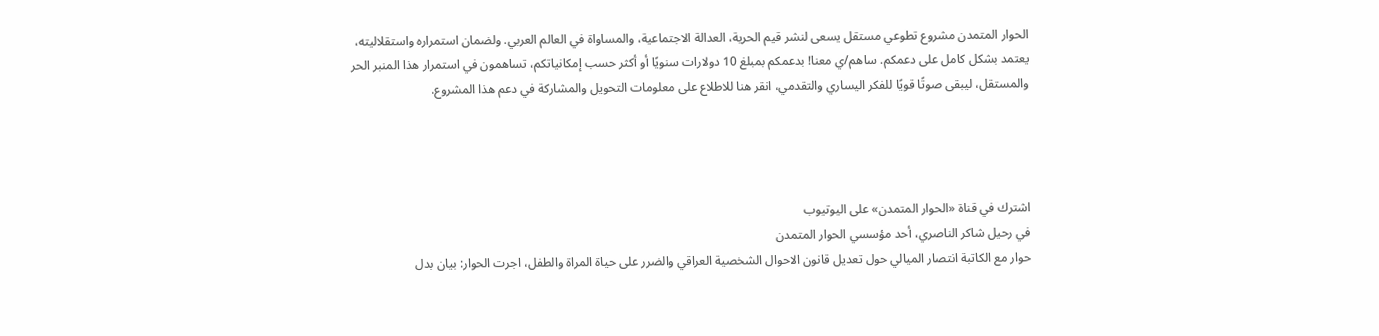الحوار المتمدن مشروع تطوعي مستقل يسعى لنشر قيم الحرية، العدالة الاجتماعية، والمساواة في العالم العربي. ولضمان استمراره واستقلاليته، يعتمد بشكل كامل على دعمكم. ساهم/ي معنا! بدعمكم بمبلغ 10 دولارات سنويًا أو أكثر حسب إمكانياتكم، تساهمون في استمرار هذا المنبر الحر والمستقل، ليبقى صوتًا قويًا للفكر اليساري والتقدمي، انقر هنا للاطلاع على معلومات التحويل والمشاركة في دعم هذا المشروع.




اشترك في قناة «الحوار المتمدن» على اليوتيوب
في رحيل شاكر الناصري، أحد مؤسسي الحوار المتمدن
حوار مع الكاتبة انتصار الميالي حول تعديل قانون الاحوال الشخصية العراقي والضرر على حياة المراة والطفل، اجرت الحوار: بيان بدل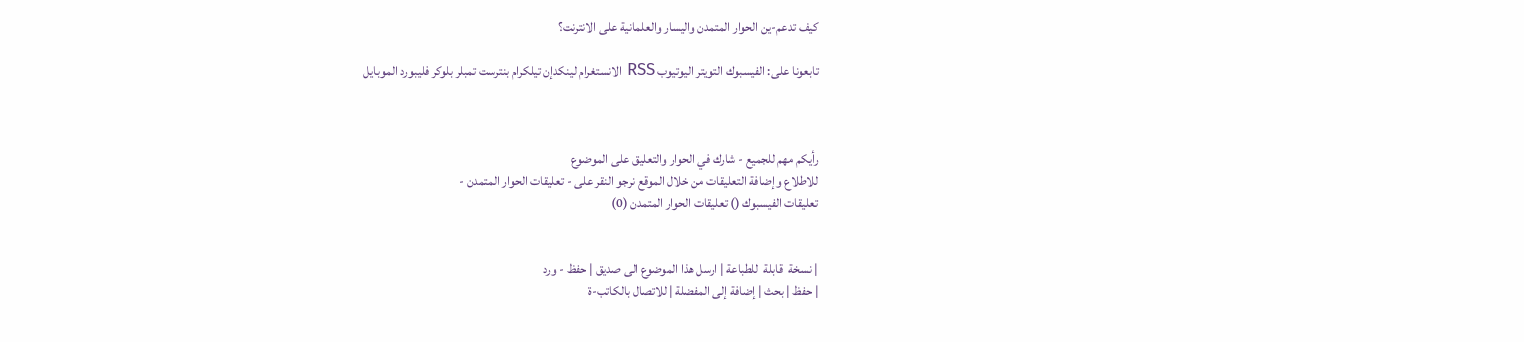كيف تدعم-ين الحوار المتمدن واليسار والعلمانية على الانترنت؟

تابعونا على: الفيسبوك التويتر اليوتيوب RSS الانستغرام لينكدإن تيلكرام بنترست تمبلر بلوكر فليبورد الموبايل



رأيكم مهم للجميع - شارك في الحوار والتعليق على الموضوع
للاطلاع وإضافة التعليقات من خلال الموقع نرجو النقر على - تعليقات الحوار المتمدن -
تعليقات الفيسبوك () تعليقات الحوار المتمدن (0)


| نسخة  قابلة  للطباعة | ارسل هذا الموضوع الى صديق | حفظ - ورد
| حفظ | بحث | إضافة إلى المفضلة | للاتصال بالكاتب-ة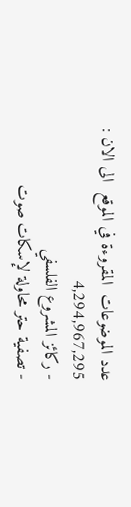عدد الموضوعات  المقروءة في الموقع  الى الان : 4,294,967,295
- ركائز المشروع الفلسفي
- تصفية حتر محاولة لإسكات صوت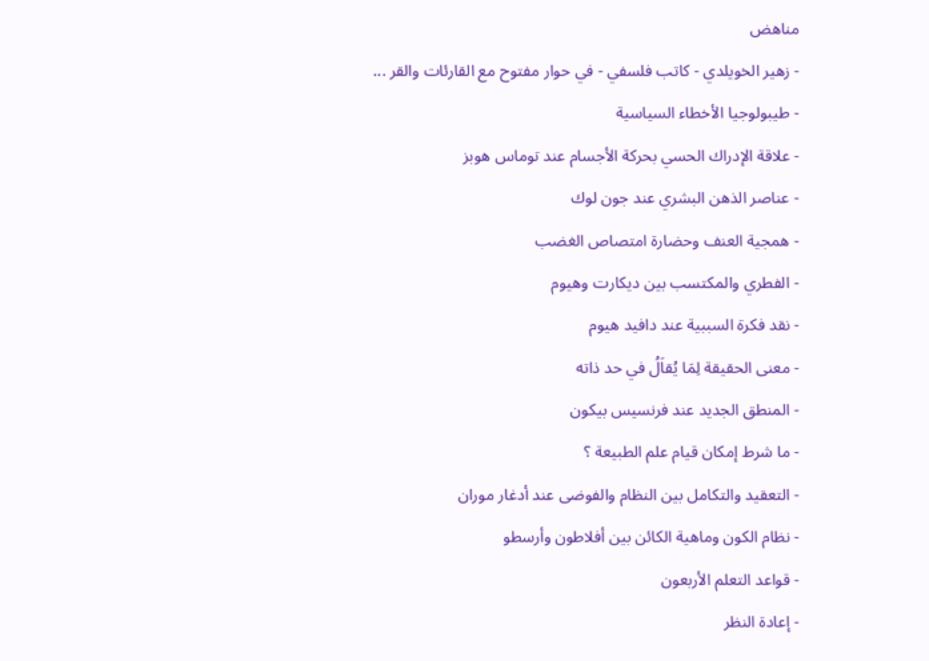مناهض
- زهير الخويلدي - كاتب فلسفي - في حوار مفتوح مع القارئات والقر ...
- طيبولوجيا الأخطاء السياسية
- علاقة الإدراك الحسي بحركة الأجسام عند توماس هوبز
- عناصر الذهن البشري عند جون لوك
- همجية العنف وحضارة امتصاص الغضب
- الفطري والمكتسب بين ديكارت وهيوم
- نقد فكرة السببية عند دافيد هيوم
- معنى الحقيقة لِمَا يُقاَلُ في حد ذاته
- المنطق الجديد عند فرنسيس بيكون
- ما شرط إمكان قيام علم الطبيعة ؟
- التعقيد والتكامل بين النظام والفوضى عند أدغار موران
- نظام الكون وماهية الكائن بين أفلاطون وأرسطو
- قواعد التعلم الأربعون
- إعادة النظر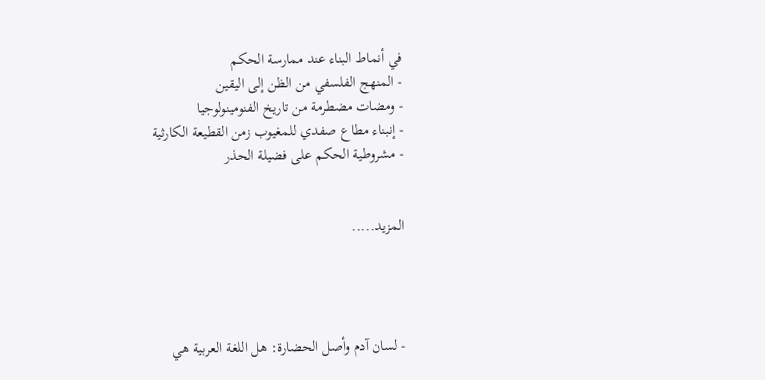في أنماط البناء عند ممارسة الحكم
- المنهج الفلسفي من الظن إلى اليقين
- ومضات مضطرمة من تاريخ الفنومينولوجيا
- إنبناء مطاع صفدي للمغيوب زمن القطيعة الكارثية
- مشروطية الحكم على فضيلة الحذر


المزيد.....




- لسان آدم وأصل الحضارة: هل اللغة العربية هي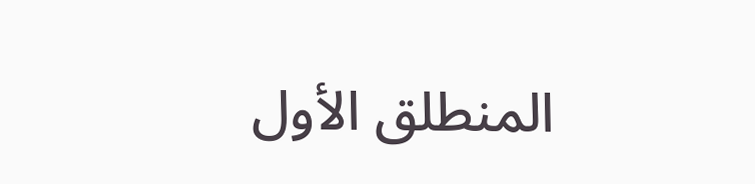المنطلق الأول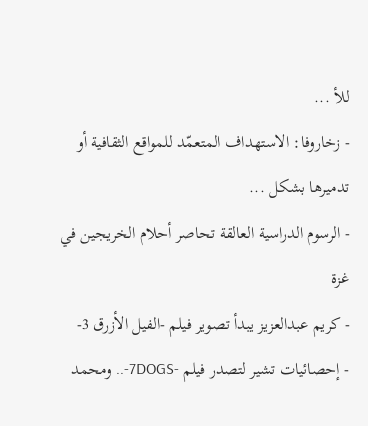للأ ...
- زخاروفا: الاستهداف المتعمّد للمواقع الثقافية أو تدميرها بشكل ...
- الرسوم الدراسية العالقة تحاصر أحلام الخريجين في غزة
- كريم عبدالعزيز يبدأ تصوير فيلم -الفيل الأزرق 3-
- إحصائيات تشير لتصدر فيلم -7DOGS-.. ومحمد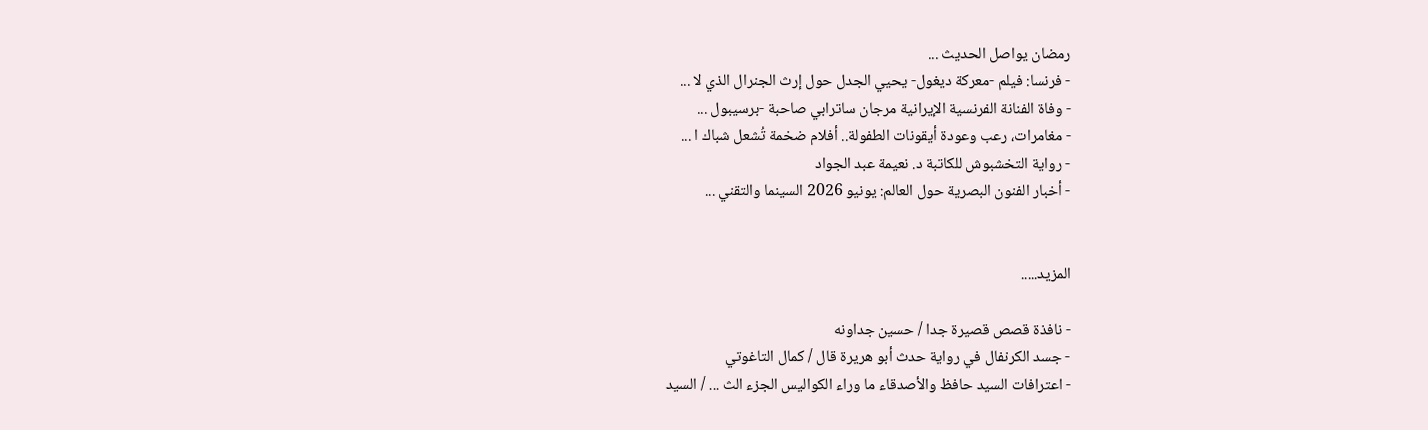رمضان يواصل الحديث ...
- فرنسا: فيلم -معركة ديغول- يحيي الجدل حول إرث الجنرال الذي لا ...
- وفاة الفنانة الفرنسية الإيرانية مرجان ساترابي صاحبة -برسيبول ...
- مغامرات، رعب وعودة أيقونات الطفولة.. أفلام ضخمة تُشعل شباك ا ...
- رواية التخشبوش للكاتبة د. نعيمة عبد الجواد
- أخبار الفنون البصرية حول العالم: يونيو 2026 السينما والتقني ...


المزيد.....

- نافذة قصص قصيرة جدا / حسين جداونه
- جسد الكرنفال في رواية حدث أبو هريرة قال / كمال التاغوتي
- اعترافات السيد حافظ والأصدقاء ما وراء الكواليس الجزء الث ... / السيد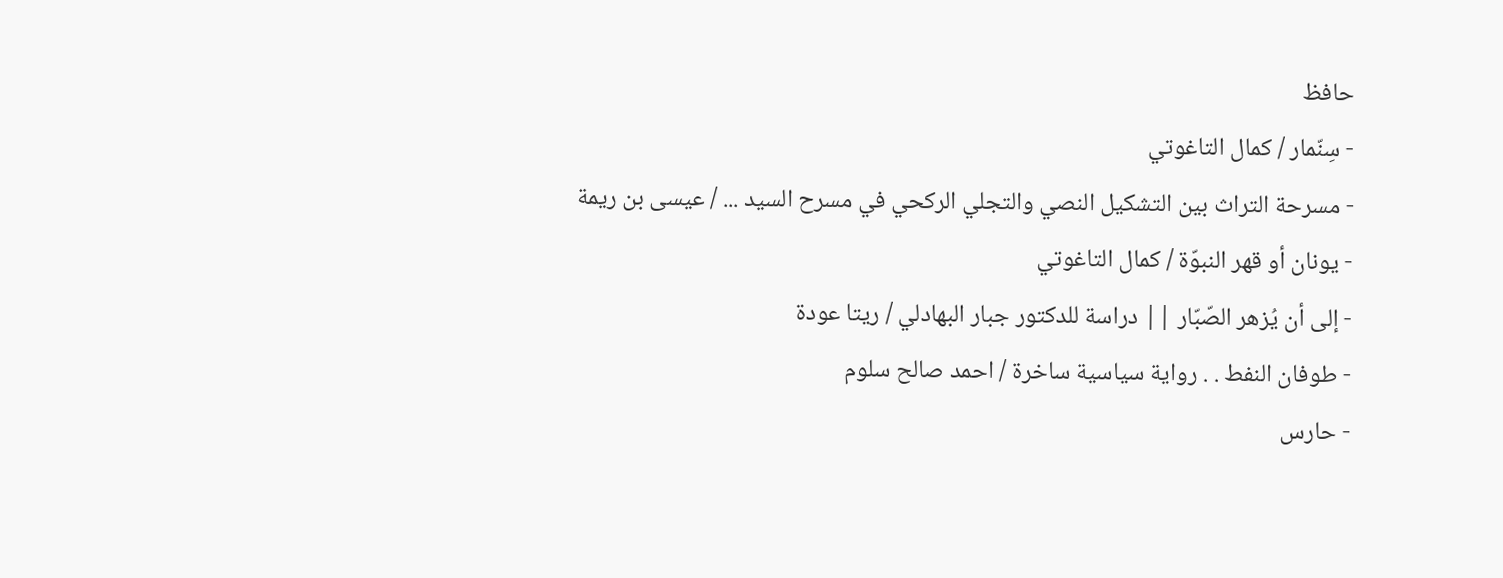حافظ
- سِنّمار / كمال التاغوتي
- مسرحة التراث بين التشكيل النصي والتجلي الركحي في مسرح السيد ... / عيسى بن ريمة
- يونان أو قهر النبوّة / كمال التاغوتي
- إلى أن يُزهر الصّبّار || دراسة للدكتور جبار البهادلي / ريتا عودة
- طوفان النفط . . رواية سياسية ساخرة / احمد صالح سلوم
- حارس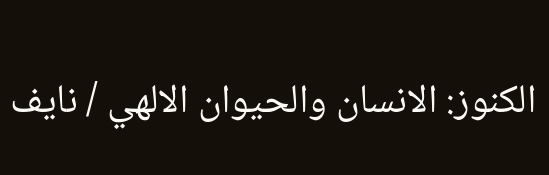الكنوز: الانسان والحيوان الالهي / نايف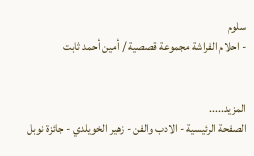سلوم
- احلام الفراشة مجموعة قصصية / أمين أحمد ثابت


المزيد.....
الصفحة الرئيسية - الادب والفن - زهير الخويلدي - جائزة نوبل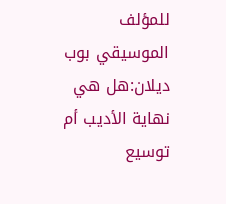للمؤلف الموسيقي بوب ديلان:هل هي نهاية الأديب أم توسيع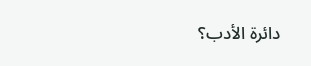دائرة الأدب؟